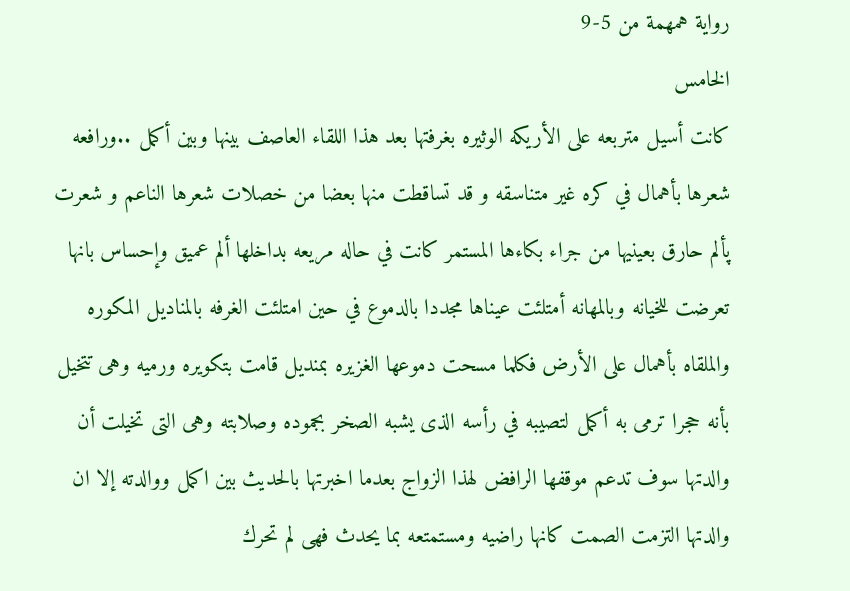رواية همهمة من 5-9
الخامس
كانت أسيل متربعه على الأريكه الوثيره بغرفتها بعد هذا اللقاء العاصف بينها وبين أكمل ..ورافعه شعرها بأهمال في كره غير متناسقه و قد تساقطت منها بعضا من خصلات شعرها الناعم و شعرت پألم حارق بعينيها من جراء بكاءها المستمر كانت في حاله مريعه بداخلها ألم عميق وإحساس بانها تعرضت للخيانه وبالمهانه أمتلئت عيناها مجددا بالدموع في حين امتلئت الغرفه بالمناديل المكوره والملقاه بأهمال على الأرض فكلما مسحت دموعها الغزيره بمنديل قامت بتكويره ورميه وهى تتخيل بأنه حجرا ترمى به أكمل لتصيبه في رأسه الذى يشبه الصخر بجموده وصلابته وهى التى تخيلت أن والدتها سوف تدعم موقفها الرافض لهذا الزواج بعدما اخبرتها بالحديث بين اكمل ووالدته إلا ان والدتها التزمت الصمت كانها راضيه ومستمتعه بما يحدث فهى لم تحرك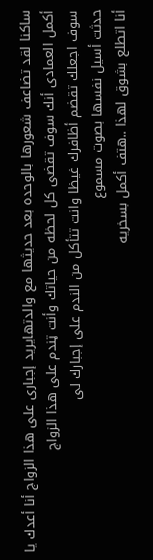ساكنا لقد تضاعف شعورها بالوحده بعد حديثها مع والدتهايريد إجبارى على هذا الزواج أنا أعدك يا أكمل العمادى أنك سوف تقضى كل لحظه من حياتك وأنت ټندم على هذا الزواج
سوف اجعلك تقضم أظافرك غيظا وانت تتأكل من الندم على إجبارك لى
حدثت أسيل نفسها بصوت مسموع
أنا اتطلع بشوق لهذا ..هتف أكمل بسخريه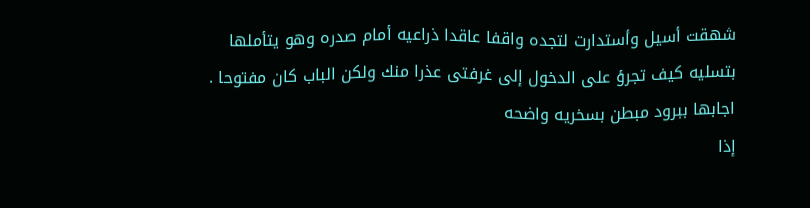شهقت أسيل وأستدارت لتجده واقفا عاقدا ذراعيه أمام صدره وهو يتأملها بتسليه كيف تجرؤ على الدخول إلى غرفتى عذرا منك ولكن الباب كان مفتوحا . اجابها ببرود مبطن بسخريه واضحه
إذا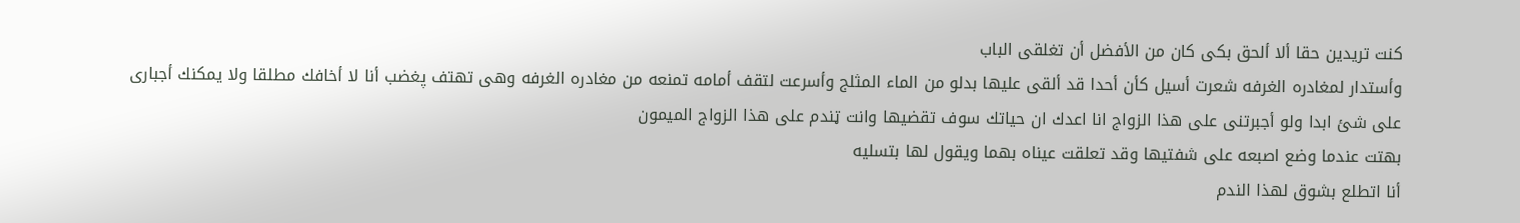كنت تريدين حقا ألا ألحق بكى كان من الأفضل أن تغلقى الباب
وأستدار لمغادره الغرفه شعرت أسيل كأن أحدا قد ألقى عليها بدلو من الماء المثلج وأسرعت لتقف أمامه تمنعه من مغادره الغرفه وهى تهتف پغضب أنا لا أخافك مطلقا ولا يمكنك أجبارى على شئ ابدا ولو أجبرتنى على هذا الزواج انا اعدك ان حياتك سوف تقضيها وانت ټندم على هذا الزواج الميمون
بهتت عندما وضع اصبعه على شفتيها وقد تعلقت عيناه بهما ويقول لها بتسليه
أنا اتطلع بشوق لهذا الندم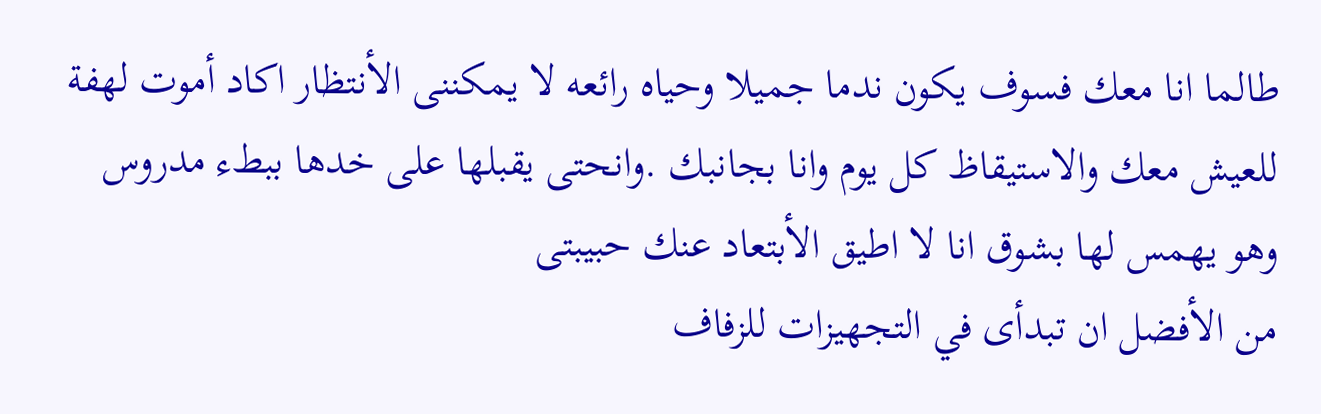طالما انا معك فسوف يكون ندما جميلا وحياه رائعه لا يمكننى الأنتظار اكاد أموت لهفة للعيش معك والاستيقاظ كل يوم وانا بجانبك .وانحتى يقبلها على خدها ببطء مدروس وهو يهمس لها بشوق انا لا اطيق الأبتعاد عنك حبيبتى
من الأفضل ان تبدأى في التجهيزات للزفاف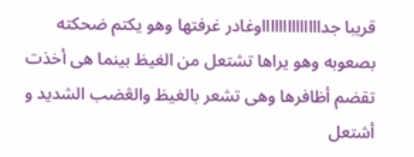قريبا جدااااااااااااااوغادر غرفتها وهو يكتم ضحكته بصعوبه وهو يراها تشتعل من الغيظ بينما هى أخذت تقضم أظافرها وهى تشعر بالغيظ والڠضب الشديد و أشتعل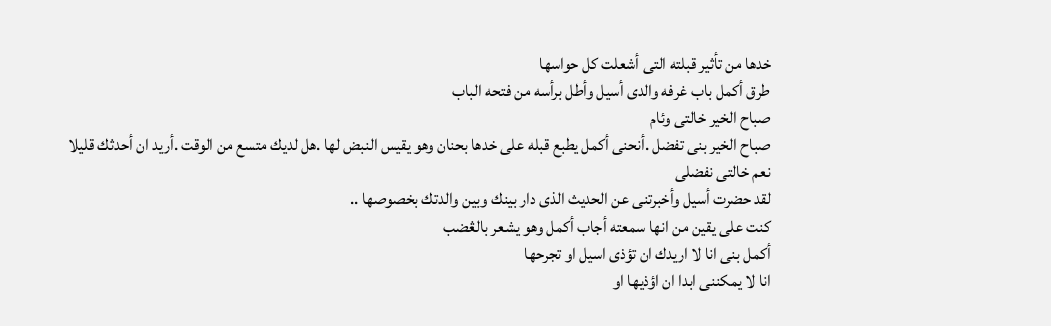خدها من تأثير قبلته التى أشعلت كل حواسها
طرق أكمل باب غرفه والدى أسيل وأطل برأسه من فتحه الباب
صباح الخير خالتى وئام
صباح الخير بنى تفضل .أنحنى أكمل يطبع قبله على خدها بحنان وهو يقيس النبض لها .هل لديك متسع من الوقت .أريد ان أحدثك قليلا
نعم خالتى نفضلى
لقد حضرت أسيل وأخبرتنى عن الحديث الذى دار بينك وبين والدتك بخصوصها ..
كنت على يقين من انها سمعته أجاب أكمل وهو يشعر بالڠضب
أكمل بنى انا لا اريدك ان تؤذى اسيل او تجرحها
انا لا يمكننى ابدا ان اؤذيها او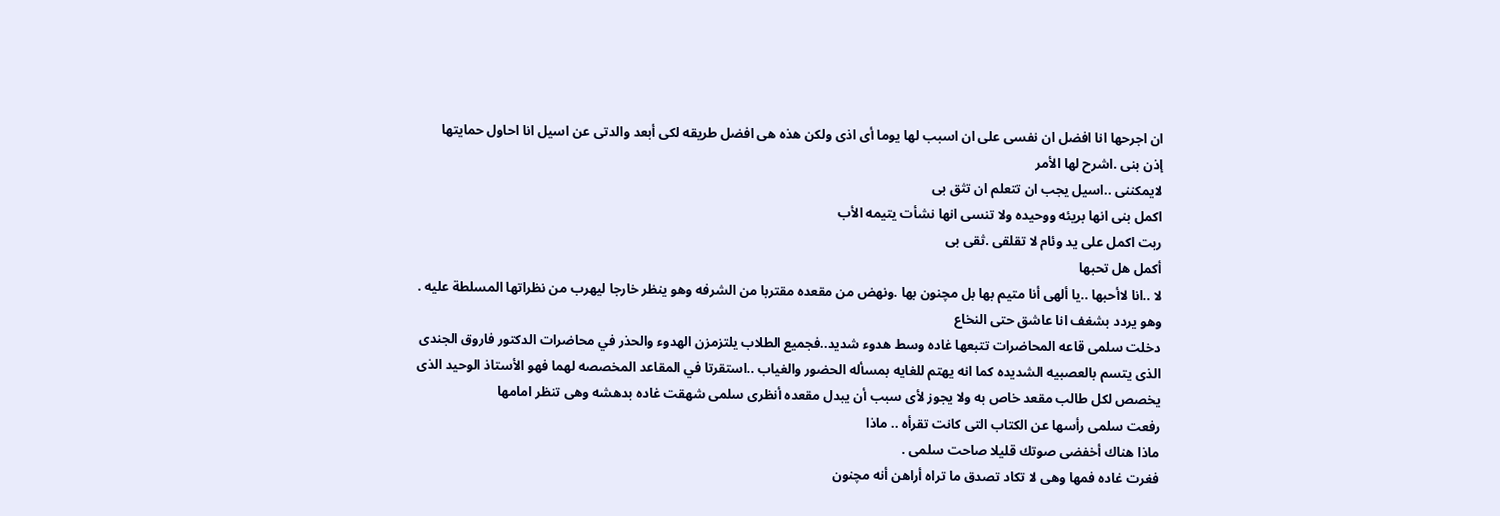ان اجرحها انا افضل ان نفسى على ان اسبب لها يوما أى اذى ولكن هذه هى افضل طريقه لكى أبعد والدتى عن اسيل انا احاول حمايتها
إذن بنى .اشرح لها الأمر
لايمكننى ..اسيل يجب ان تتعلم ان تثق بى
اكمل بنى انها بريئه ووحيده ولا تنسى انها نشأت يتيمه الأب
ربت اكمل على يد وئام لا تقلقى .ثقى بى
أكمل هل تحبها
لا ..انا لاأحبها ..يا ألهى أنا متيم بها بل مچنون بها .ونهض من مقعده مقتربا من الشرفه وهو ينظر خارجا ليهرب من نظراتها المسلطة عليه . وهو يردد بشغف انا عاشق حتى النخاع
دخلت سلمى قاعه المحاضرات تتبعها غاده وسط هدوء شديد..فجميع الطلاب يلتزمزن الهدوء والحذر في محاضرات الدكتور فاروق الجندى الذى يتسم بالعصبيه الشديده كما انه يهتم للغايه بمسأله الحضور والغياب ..استقرتا في المقاعد المخصصه لهما فهو الأستاذ الوحيد الذى يخصص لكل طالب مقعد خاص به ولا يجوز لأى سبب أن يبدل مقعده أنظرى سلمى شهقت غاده بدهشه وهى تنظر امامها
رفعت سلمى رأسها عن الكتاب التى كانت تقرأه .. ماذا
ماذا هناك أخفضى صوتك قليلا صاحت سلمى .
فغرت غاده فمها وهى لا تكاد تصدق ما تراه أراهن أنه مچنون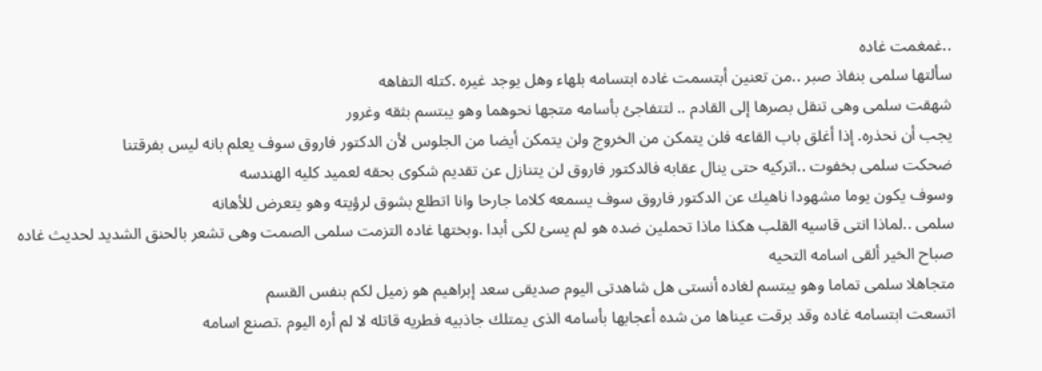..غمغمت غاده
سألتها سلمى بنفاذ صبر ..من تعنين أبتسمت غاده ابتسامه بلهاء وهل يوجد غيره .كتله التفاهه
شهقت سلمى وهى تنقل بصرها إلى القادم .. لتتفاجئ بأسامه متجها نحوهما وهو يبتسم بثقه وغرور
يجب أن نحذره. إذا أغلق باب القاعه فلن يتمكن من الخروج ولن يتمكن أيضا من الجلوس لأن الدكتور فاروق سوف يعلم بانه ليس بفرقتنا
ضحكت سلمى بخفوت ..اتركيه حتى ينال عقابه فالدكتور فاروق لن يتنازل عن تقديم شكوى بحقه لعميد كليه الهندسه
وسوف يكون يوما مشهودا ناهيك عن الدكتور فاروق سوف يسمعه كلاما جارحا وانا اتطلع بشوق لرؤيته وهو يتعرض للأهانه
سلمى ..لماذا انتى قاسيه القلب هكذا ماذا تحملين ضده هو لم يسئ لكى أبدا .وبختها غاده التزمت سلمى الصمت وهى تشعر بالحنق الشديد لحديث غاده
صباح الخير ألقى اسامه التحيه
متجاهلا سلمى تماما وهو يبتسم لغاده أنستى هل شاهدتى اليوم صديقى سعد إبراهيم هو زميل لكم بنفس القسم
اتسعت ابتسامه غاده وقد برقت عيناها من شده أعجابها بأسامه الذى يمتلك جاذبيه فطريه قاتله لا لم أره اليوم .تصنع اسامه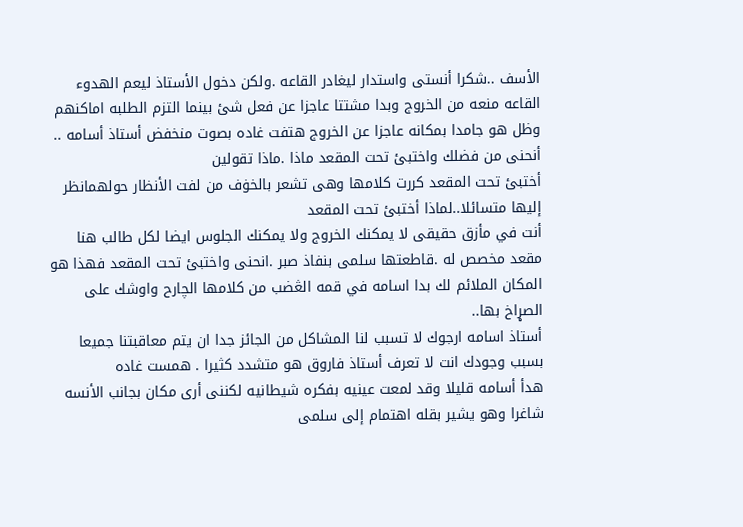الأسف ..شكرا أنستى واستدار ليغادر القاعه .ولكن دخول الأستاذ ليعم الهدوء القاعه منعه من الخروج وبدا مشتتا عاجزا عن فعل شئ بينما التزم الطلبه اماكنهم وظل هو جامدا بمكانه عاجزا عن الخروج هتفت غاده بصوت منخفض أستاذ أسامه .. أنحنى من فضلك واختبئ تحت المقعد ماذا .ماذا تقولين
أختبئ تحت المقعد كررت كلامها وهى تشعر بالخۏف من لفت الأنظار حولهمانظر إليها متسائلا..لماذا أختبئ تحت المقعد
أنت في مأزق حقيقى لا يمكنك الخروج ولا يمكنك الجلوس ايضا لكل طالب هنا مقعد مخصص له .قاطعتها سلمى بنفاذ صبر .انحنى واختبئ تحت المقعد فهذا هو المكان الملائم لك بدا اسامه في قمه الڠضب من كلامها الچارح واوشك على الصړاخ بها..
أستاذ اسامه ارجوك لا تسبب لنا المشاكل من الجائز جدا ان يتم معاقبتنا جميعا بسبب وجودك انت لا تعرف أستاذ فاروق هو متشدد كثيرا . همست غاده
هدأ أسامه قليلا وقد لمعت عينيه بفكره شيطانيه لكننى أرى مكان بجانب الأنسه شاغرا وهو يشير بقله اهتمام إلى سلمى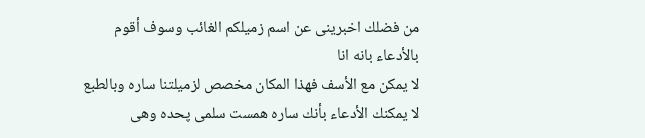من فضلك اخبرينى عن اسم زميلكم الغائب وسوف أقوم بالأدعاء بانه انا
لا يمكن مع الأسف فهذا المكان مخصص لزميلتنا ساره وبالطبع لا يمكنك الأدعاء بأنك ساره همست سلمى پحده وهى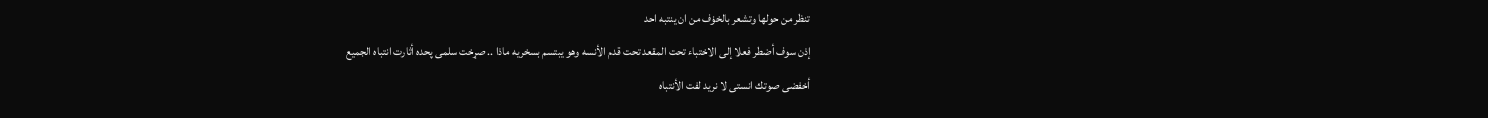تنظر من حولها وتشعر بالخۏف من ان ينتبه احد
إذن سوف أضطر فعلا إلى الاختباء تحت المقعد تحت قدم الأنسه وهو يبتسم بسخريه ماذا .. صړخت سلمى پحده أثارت انتباه الجميع
أخفضى صوتك انستى لا نريد لفت الأنتباه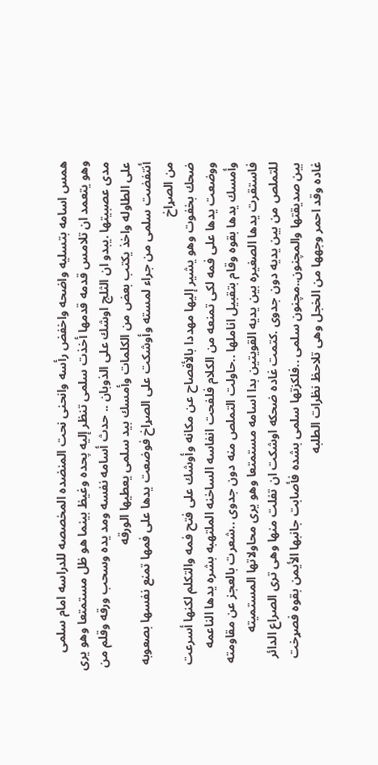همس اسامه بتسليه واضحه واخفض رأسه وانحنى نحت المنضده المخصصه للدراسه امام سلمى وهو يتعمد ان تلامس قدمه قدمها أخذت سلمى تنظر إليه پحده وغيظ بينما هو ظل مستمتعا وهو يرى مدى عصبيتها .يبدو ان الثلج اوشك على الذوبان .. حدث أسامه نفسه ومد يده وسحب ورقه وقلم من على الطاوله واخذ يكتب بعض من الكلمات وأمسك بيد سلمى يعطيها الورقه
أنتفضت سلمى من جراء لمسته وأوشكت على الصړاخ فوضعت يدها على فمها تمنع نفسها بصعوبه من الصړاخ
ضحك بخفوت وهو يشير إليها مهددا بالأفصاح عن مكانه وأوشك على فتح فمه والتكلم لكنها أسرعت ووضعت يدها على فمه لكى تمنعه من الكلام فلفحت انفاسه الساخنه الملتهبه بشره يدها الناعمه وأمسك يدها بقوه وقام بتقبيل اناملها ..حاولت التملص منه دون جدوى ..شعرت بالعجز عن مقاومته فاستقرت يدها الصغيره بين يديه القويتين بدا اسامه مستمتعا وهو يرى محاولاتها المستميته للتملص من بين يديه دون جدوى .كتمت غاده ضحكه اوشكت ان تفلت منها وهى ترى الصراع الدائر بين صديقتها والمچنون..مچنون سلمى ..فلكزتها سلمى بشده فأصابت جانبها الأيمن بقوه فصړخت غاده وقد احمر وجهها من الخجل وهى تلاحظ نظرات الطلبه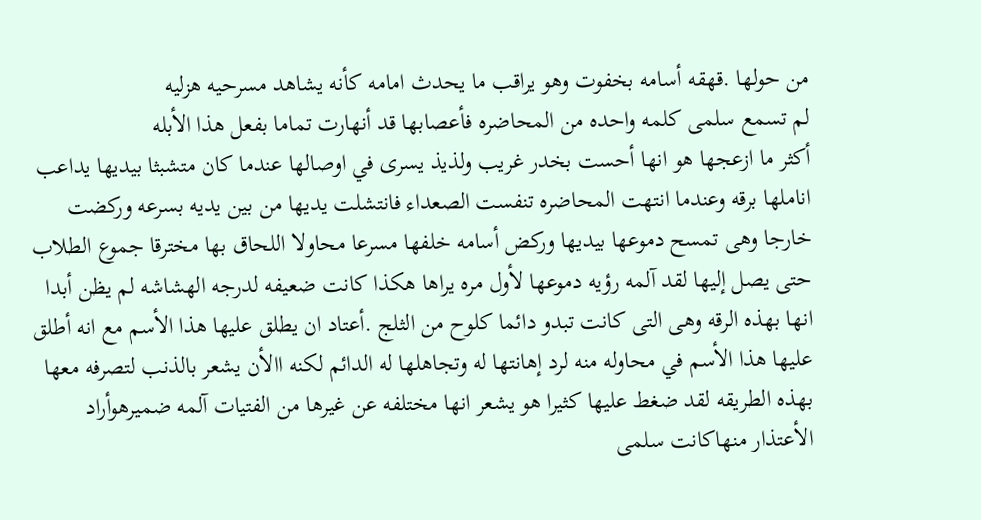من حولها .قهقه أسامه بخفوت وهو يراقب ما يحدث امامه كأنه يشاهد مسرحيه هزليه
لم تسمع سلمى كلمه واحده من المحاضره فأعصابها قد أنهارت تماما بفعل هذا الأبله
أكثر ما ازعجها هو انها أحست بخدر غريب ولذيذ يسرى في اوصالها عندما كان متشبثا بيديها يداعب اناملها برقه وعندما انتهت المحاضره تنفست الصعداء فانتشلت يديها من بين يديه بسرعه وركضت خارجا وهى تمسح دموعها بيديها وركض أسامه خلفها مسرعا محاولا اللحاق بها مخترقا جموع الطلاب حتى يصل إليها لقد آلمه رؤيه دموعها لأول مره يراها هكذا كانت ضعيفه لدرجه الهشاشه لم يظن أبدا انها بهذه الرقه وهى التى كانت تبدو دائما كلوح من الثلج .أعتاد ان يطلق عليها هذا الأسم مع انه أطلق عليها هذا الأسم في محاوله منه لرد إھانتها له وتجاهلها له الدائم لكنه االأن يشعر بالذنب لتصرفه معها بهذه الطريقه لقد ضغط عليها كثيرا هو يشعر انها مختلفه عن غيرها من الفتيات آلمه ضميرهوأراد الأعتذار منهاكانت سلمى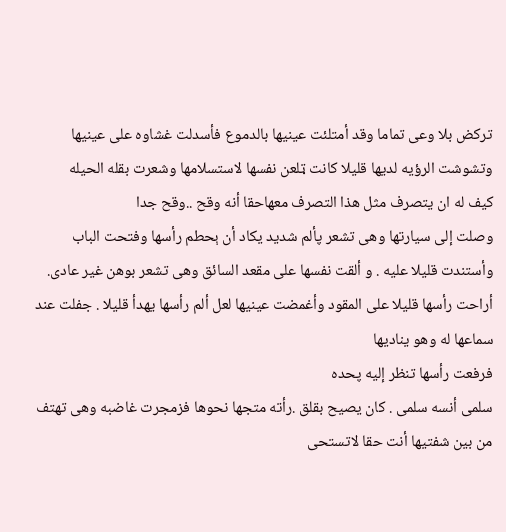تركض بلا وعى تماما وقد أمتلئت عينيها بالدموع فأسدلت غشاوه على عينيها وتشوشت الرؤيه لديها قليلا كانت ټلعن نفسها لاستسلامها وشعرت بقله الحيله
كيف له ان يتصرف مثل هذا التصرف معهاحقا أنه وقح ..وقح جدا
وصلت إلى سيارتها وهى تشعر پألم شديد يكاد أن ېحطم رأسها وفتحت الباب وأستندت قليلا عليه . و ألقت نفسها على مقعد السائق وهى تشعر بوهن غير عادى.
أراحت رأسها قليلا على المقود وأغمضت عينيها لعل ألم رأسها يهدأ قليلا . جفلت عند سماعها له وهو يناديها
فرفعت رأسها تنظر إليه پحده
سلمى أنسه سلمى . كان يصيح بقلق .رأته متجها نحوها فزمجرت غاضبه وهى تهتف من بين شفتيها أنت حقا لاتستحى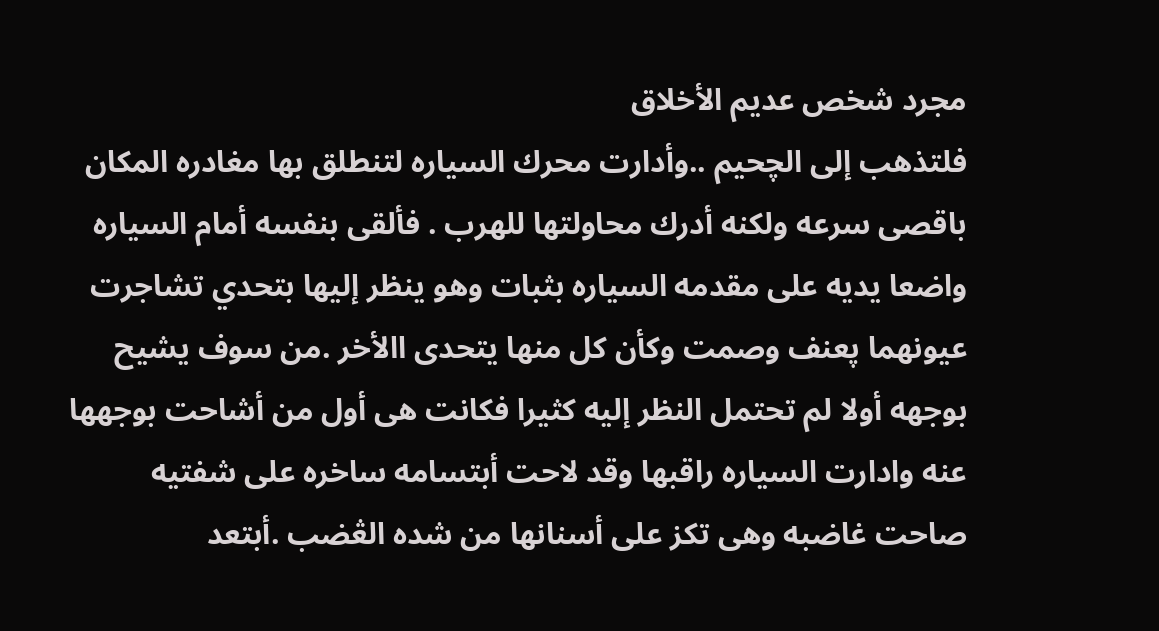مجرد شخص عديم الأخلاق
فلتذهب إلى الچحيم ..وأدارت محرك السياره لتنطلق بها مغادره المكان باقصى سرعه ولكنه أدرك محاولتها للهرب . فألقى بنفسه أمام السياره واضعا يديه على مقدمه السياره بثبات وهو ينظر إليها بتحدي تشاجرت عيونهما پعنف وصمت وكأن كل منها يتحدى االأخر .من سوف يشيح بوجهه أولا لم تحتمل النظر إليه كثيرا فكانت هى أول من أشاحت بوجهها عنه وادارت السياره راقبها وقد لاحت أبتسامه ساخره على شفتيه صاحت غاضبه وهى تكز على أسنانها من شده الڠضب .أبتعد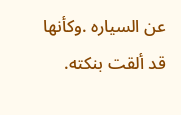عن السياره .وكأنها قد ألقت بنكته.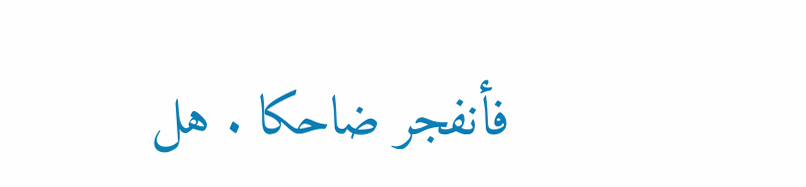فأنفجر ضاحكا . هل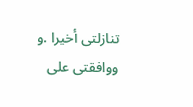تنازلتى أخيرا .و ووافقتى على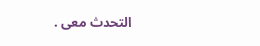التحدث معى .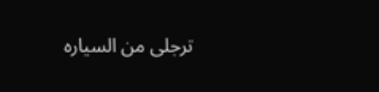ترجلى من السياره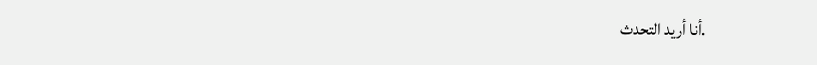.أنا أريد التحدث